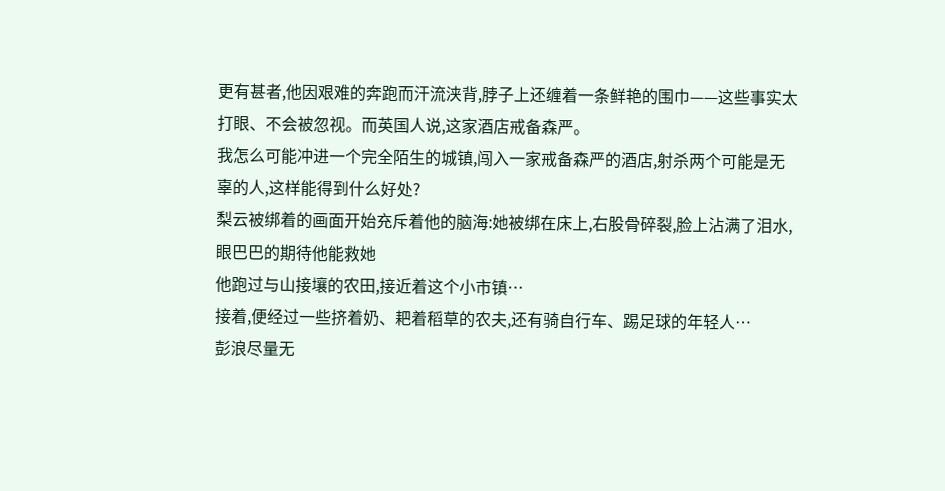更有甚者,他因艰难的奔跑而汗流浃背,脖子上还缠着一条鲜艳的围巾——这些事实太打眼、不会被忽视。而英国人说,这家酒店戒备森严。
我怎么可能冲进一个完全陌生的城镇,闯入一家戒备森严的酒店,射杀两个可能是无辜的人,这样能得到什么好处?
梨云被绑着的画面开始充斥着他的脑海:她被绑在床上,右股骨碎裂,脸上沾满了泪水,眼巴巴的期待他能救她
他跑过与山接壤的农田,接近着这个小市镇…
接着,便经过一些挤着奶、耙着稻草的农夫,还有骑自行车、踢足球的年轻人…
彭浪尽量无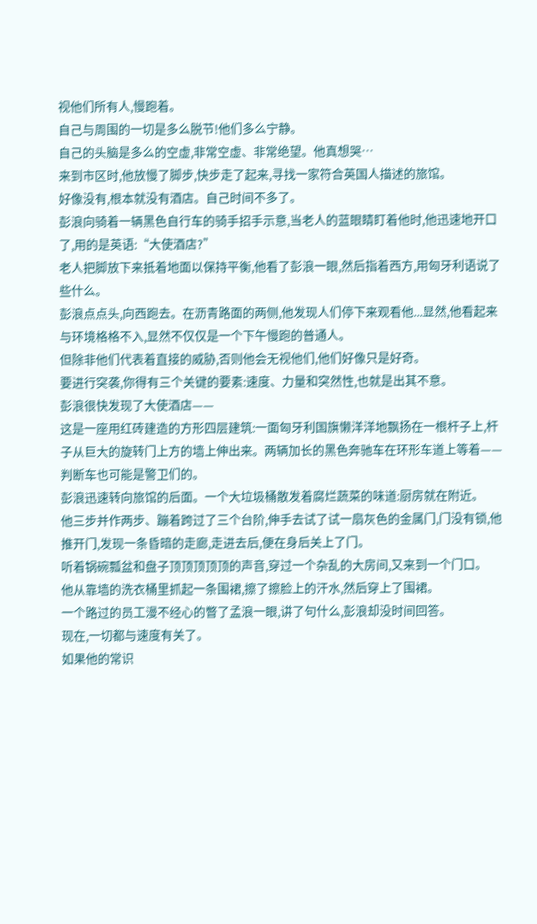视他们所有人,慢跑着。
自己与周围的一切是多么脱节!他们多么宁静。
自己的头脑是多么的空虚,非常空虚、非常绝望。他真想哭…
来到市区时,他放慢了脚步,快步走了起来,寻找一家符合英国人描述的旅馆。
好像没有,根本就没有酒店。自己时间不多了。
彭浪向骑着一辆黑色自行车的骑手招手示意,当老人的蓝眼睛盯着他时,他迅速地开口了,用的是英语:“大使酒店?”
老人把脚放下来抵着地面以保持平衡,他看了彭浪一眼,然后指着西方,用匈牙利语说了些什么。
彭浪点点头,向西跑去。在沥青路面的两侧,他发现人们停下来观看他...显然,他看起来与环境格格不入,显然不仅仅是一个下午慢跑的普通人。
但除非他们代表着直接的威胁,否则他会无视他们,他们好像只是好奇。
要进行突袭,你得有三个关键的要素:速度、力量和突然性,也就是出其不意。
彭浪很快发现了大使酒店——
这是一座用红砖建造的方形四层建筑:一面匈牙利国旗懒洋洋地飘扬在一根杆子上,杆子从巨大的旋转门上方的墙上伸出来。两辆加长的黑色奔驰车在环形车道上等着——判断车也可能是警卫们的。
彭浪迅速转向旅馆的后面。一个大垃圾桶散发着腐烂蔬菜的味道:厨房就在附近。
他三步并作两步、蹦着跨过了三个台阶,伸手去试了试一扇灰色的金属门,门没有锁,他推开门,发现一条昏暗的走廊,走进去后,便在身后关上了门。
听着锅碗瓢盆和盘子顶顶顶顶顶的声音,穿过一个杂乱的大房间,又来到一个门口。
他从靠墙的洗衣桶里抓起一条围裙,擦了擦脸上的汗水,然后穿上了围裙。
一个路过的员工漫不经心的瞥了孟浪一眼,讲了句什么,彭浪却没时间回答。
现在,一切都与速度有关了。
如果他的常识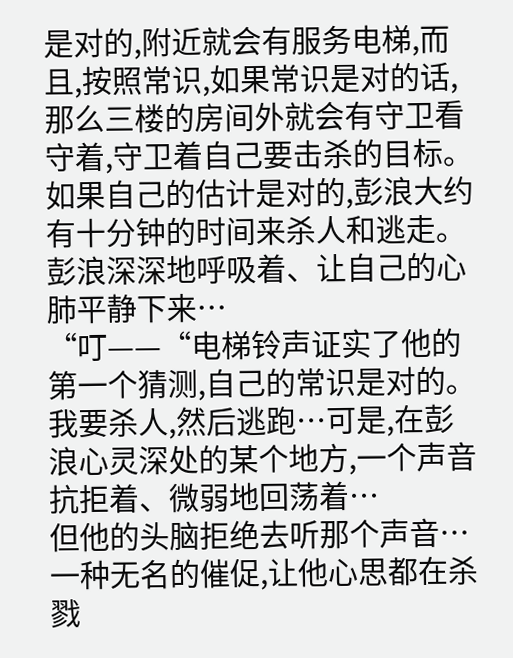是对的,附近就会有服务电梯,而且,按照常识,如果常识是对的话,那么三楼的房间外就会有守卫看守着,守卫着自己要击杀的目标。
如果自己的估计是对的,彭浪大约有十分钟的时间来杀人和逃走。
彭浪深深地呼吸着、让自己的心肺平静下来…
“叮——“电梯铃声证实了他的第一个猜测,自己的常识是对的。
我要杀人,然后逃跑…可是,在彭浪心灵深处的某个地方,一个声音抗拒着、微弱地回荡着…
但他的头脑拒绝去听那个声音…一种无名的催促,让他心思都在杀戮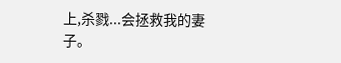上,杀戮...会拯救我的妻子。